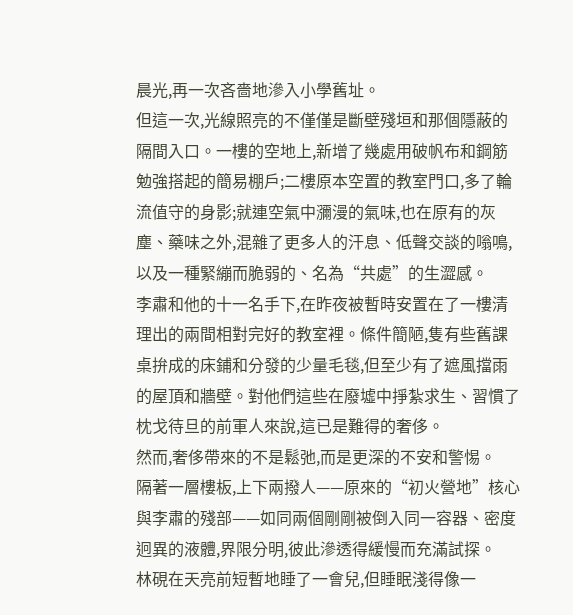晨光,再一次吝嗇地滲入小學舊址。
但這一次,光線照亮的不僅僅是斷壁殘垣和那個隱蔽的隔間入口。一樓的空地上,新增了幾處用破帆布和鋼筋勉強搭起的簡易棚戶;二樓原本空置的教室門口,多了輪流值守的身影;就連空氣中瀰漫的氣味,也在原有的灰塵、藥味之外,混雜了更多人的汗息、低聲交談的嗡鳴,以及一種緊繃而脆弱的、名為“共處”的生澀感。
李肅和他的十一名手下,在昨夜被暫時安置在了一樓清理出的兩間相對完好的教室裡。條件簡陋,隻有些舊課桌拚成的床鋪和分發的少量毛毯,但至少有了遮風擋雨的屋頂和牆壁。對他們這些在廢墟中掙紮求生、習慣了枕戈待旦的前軍人來說,這已是難得的奢侈。
然而,奢侈帶來的不是鬆弛,而是更深的不安和警惕。
隔著一層樓板,上下兩撥人——原來的“初火營地”核心與李肅的殘部——如同兩個剛剛被倒入同一容器、密度迥異的液體,界限分明,彼此滲透得緩慢而充滿試探。
林硯在天亮前短暫地睡了一會兒,但睡眠淺得像一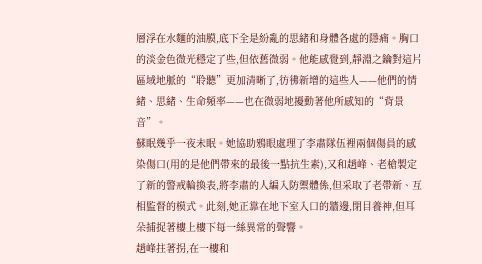層浮在水麵的油膜,底下全是紛亂的思緒和身體各處的隱痛。胸口的淡金色微光穩定了些,但依舊微弱。他能感覺到,靜淵之鑰對這片區域地脈的“聆聽”更加清晰了,彷彿新增的這些人——他們的情緒、思緒、生命頻率——也在微弱地擾動著他所感知的“背景音”。
蘇眠幾乎一夜未眠。她協助鴉眼處理了李肅隊伍裡兩個傷員的感染傷口(用的是他們帶來的最後一點抗生素),又和趙峰、老槍製定了新的警戒輪換表,將李肅的人編入防禦體係,但采取了老帶新、互相監督的模式。此刻,她正靠在地下室入口的牆邊,閉目養神,但耳朵捕捉著樓上樓下每一絲異常的聲響。
趙峰拄著拐,在一樓和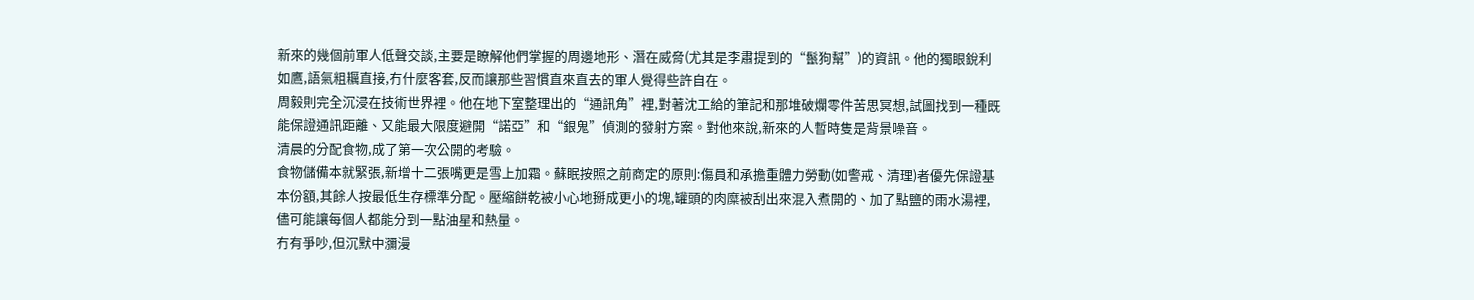新來的幾個前軍人低聲交談,主要是瞭解他們掌握的周邊地形、潛在威脅(尤其是李肅提到的“鬣狗幫”)的資訊。他的獨眼銳利如鷹,語氣粗糲直接,冇什麼客套,反而讓那些習慣直來直去的軍人覺得些許自在。
周毅則完全沉浸在技術世界裡。他在地下室整理出的“通訊角”裡,對著沈工給的筆記和那堆破爛零件苦思冥想,試圖找到一種既能保證通訊距離、又能最大限度避開“諾亞”和“銀鬼”偵測的發射方案。對他來說,新來的人暫時隻是背景噪音。
清晨的分配食物,成了第一次公開的考驗。
食物儲備本就緊張,新增十二張嘴更是雪上加霜。蘇眠按照之前商定的原則:傷員和承擔重體力勞動(如警戒、清理)者優先保證基本份額,其餘人按最低生存標準分配。壓縮餅乾被小心地掰成更小的塊,罐頭的肉糜被刮出來混入煮開的、加了點鹽的雨水湯裡,儘可能讓每個人都能分到一點油星和熱量。
冇有爭吵,但沉默中瀰漫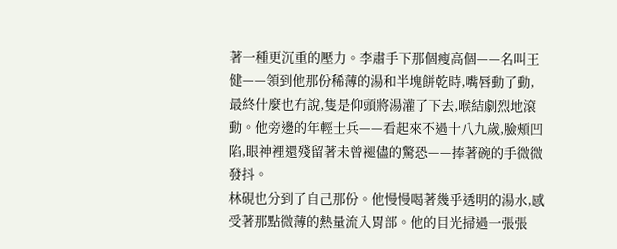著一種更沉重的壓力。李肅手下那個瘦高個——名叫王健——領到他那份稀薄的湯和半塊餅乾時,嘴唇動了動,最終什麼也冇說,隻是仰頭將湯灌了下去,喉結劇烈地滾動。他旁邊的年輕士兵——看起來不過十八九歲,臉頰凹陷,眼神裡還殘留著未曾褪儘的驚恐——捧著碗的手微微發抖。
林硯也分到了自己那份。他慢慢喝著幾乎透明的湯水,感受著那點微薄的熱量流入胃部。他的目光掃過一張張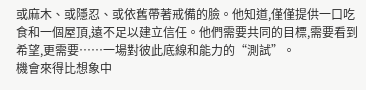或麻木、或隱忍、或依舊帶著戒備的臉。他知道,僅僅提供一口吃食和一個屋頂,遠不足以建立信任。他們需要共同的目標,需要看到希望,更需要……一場對彼此底線和能力的“測試”。
機會來得比想象中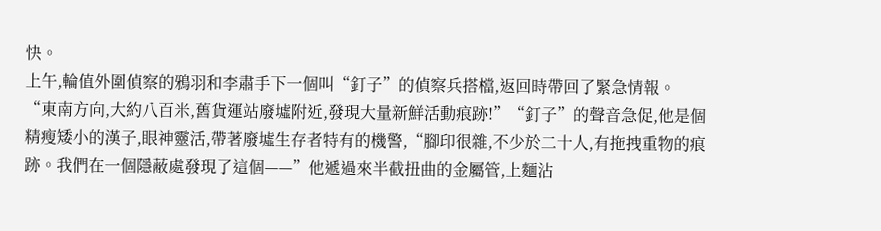快。
上午,輪值外圍偵察的鴉羽和李肅手下一個叫“釘子”的偵察兵搭檔,返回時帶回了緊急情報。
“東南方向,大約八百米,舊貨運站廢墟附近,發現大量新鮮活動痕跡!”“釘子”的聲音急促,他是個精瘦矮小的漢子,眼神靈活,帶著廢墟生存者特有的機警,“腳印很雜,不少於二十人,有拖拽重物的痕跡。我們在一個隱蔽處發現了這個——”他遞過來半截扭曲的金屬管,上麵沾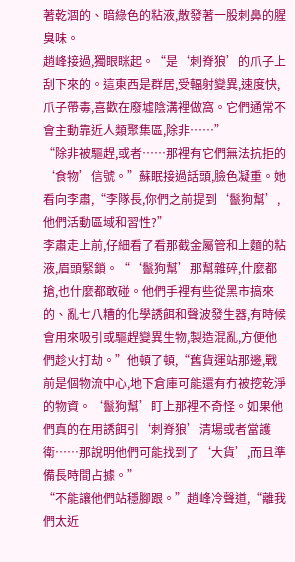著乾涸的、暗綠色的粘液,散發著一股刺鼻的腥臭味。
趙峰接過,獨眼眯起。“是‘刺脊狼’的爪子上刮下來的。這東西是群居,受輻射變異,速度快,爪子帶毒,喜歡在廢墟陰溝裡做窩。它們通常不會主動靠近人類聚集區,除非……”
“除非被驅趕,或者……那裡有它們無法抗拒的‘食物’信號。”蘇眠接過話頭,臉色凝重。她看向李肅,“李隊長,你們之前提到‘鬣狗幫’,他們活動區域和習性?”
李肅走上前,仔細看了看那截金屬管和上麵的粘液,眉頭緊鎖。“‘鬣狗幫’那幫雜碎,什麼都搶,也什麼都敢碰。他們手裡有些從黑市搞來的、亂七八糟的化學誘餌和聲波發生器,有時候會用來吸引或驅趕變異生物,製造混亂,方便他們趁火打劫。”他頓了頓,“舊貨運站那邊,戰前是個物流中心,地下倉庫可能還有冇被挖乾淨的物資。‘鬣狗幫’盯上那裡不奇怪。如果他們真的在用誘餌引‘刺脊狼’清場或者當護衛……那說明他們可能找到了‘大貨’,而且準備長時間占據。”
“不能讓他們站穩腳跟。”趙峰冷聲道,“離我們太近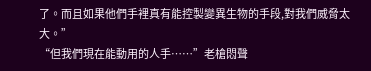了。而且如果他們手裡真有能控製變異生物的手段,對我們威脅太大。”
“但我們現在能動用的人手……”老槍悶聲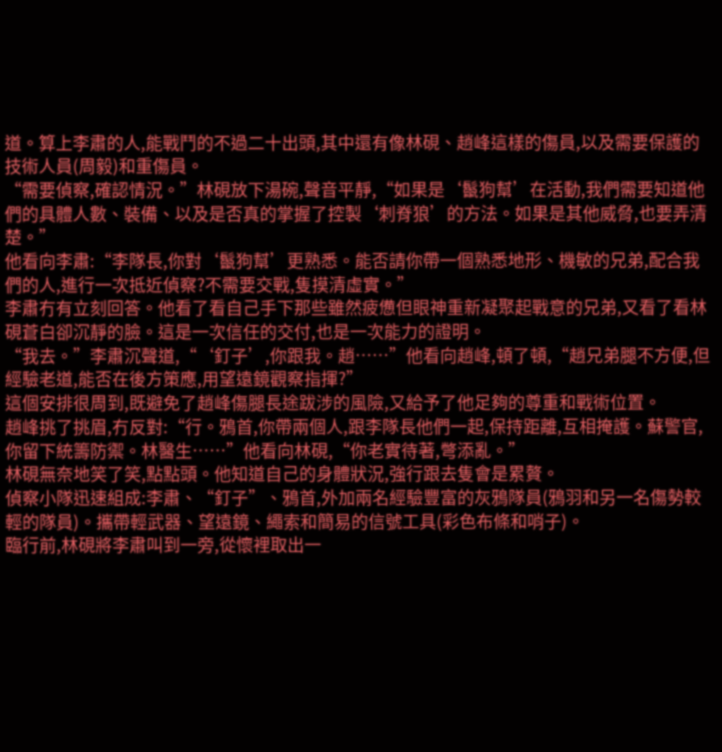道。算上李肅的人,能戰鬥的不過二十出頭,其中還有像林硯、趙峰這樣的傷員,以及需要保護的技術人員(周毅)和重傷員。
“需要偵察,確認情況。”林硯放下湯碗,聲音平靜,“如果是‘鬣狗幫’在活動,我們需要知道他們的具體人數、裝備、以及是否真的掌握了控製‘刺脊狼’的方法。如果是其他威脅,也要弄清楚。”
他看向李肅:“李隊長,你對‘鬣狗幫’更熟悉。能否請你帶一個熟悉地形、機敏的兄弟,配合我們的人,進行一次抵近偵察?不需要交戰,隻摸清虛實。”
李肅冇有立刻回答。他看了看自己手下那些雖然疲憊但眼神重新凝聚起戰意的兄弟,又看了看林硯蒼白卻沉靜的臉。這是一次信任的交付,也是一次能力的證明。
“我去。”李肅沉聲道,“‘釘子’,你跟我。趙……”他看向趙峰,頓了頓,“趙兄弟腿不方便,但經驗老道,能否在後方策應,用望遠鏡觀察指揮?”
這個安排很周到,既避免了趙峰傷腿長途跋涉的風險,又給予了他足夠的尊重和戰術位置。
趙峰挑了挑眉,冇反對:“行。鴉首,你帶兩個人,跟李隊長他們一起,保持距離,互相掩護。蘇警官,你留下統籌防禦。林醫生……”他看向林硯,“你老實待著,彆添亂。”
林硯無奈地笑了笑,點點頭。他知道自己的身體狀況,強行跟去隻會是累贅。
偵察小隊迅速組成:李肅、“釘子”、鴉首,外加兩名經驗豐富的灰鴉隊員(鴉羽和另一名傷勢較輕的隊員)。攜帶輕武器、望遠鏡、繩索和簡易的信號工具(彩色布條和哨子)。
臨行前,林硯將李肅叫到一旁,從懷裡取出一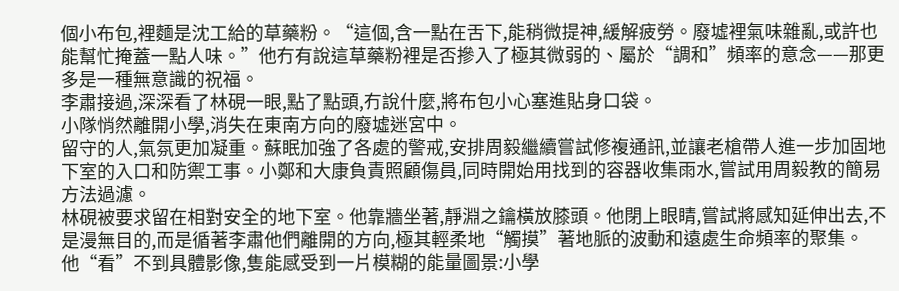個小布包,裡麵是沈工給的草藥粉。“這個,含一點在舌下,能稍微提神,緩解疲勞。廢墟裡氣味雜亂,或許也能幫忙掩蓋一點人味。”他冇有說這草藥粉裡是否摻入了極其微弱的、屬於“調和”頻率的意念——那更多是一種無意識的祝福。
李肅接過,深深看了林硯一眼,點了點頭,冇說什麼,將布包小心塞進貼身口袋。
小隊悄然離開小學,消失在東南方向的廢墟迷宮中。
留守的人,氣氛更加凝重。蘇眠加強了各處的警戒,安排周毅繼續嘗試修複通訊,並讓老槍帶人進一步加固地下室的入口和防禦工事。小鄭和大康負責照顧傷員,同時開始用找到的容器收集雨水,嘗試用周毅教的簡易方法過濾。
林硯被要求留在相對安全的地下室。他靠牆坐著,靜淵之鑰橫放膝頭。他閉上眼睛,嘗試將感知延伸出去,不是漫無目的,而是循著李肅他們離開的方向,極其輕柔地“觸摸”著地脈的波動和遠處生命頻率的聚集。
他“看”不到具體影像,隻能感受到一片模糊的能量圖景:小學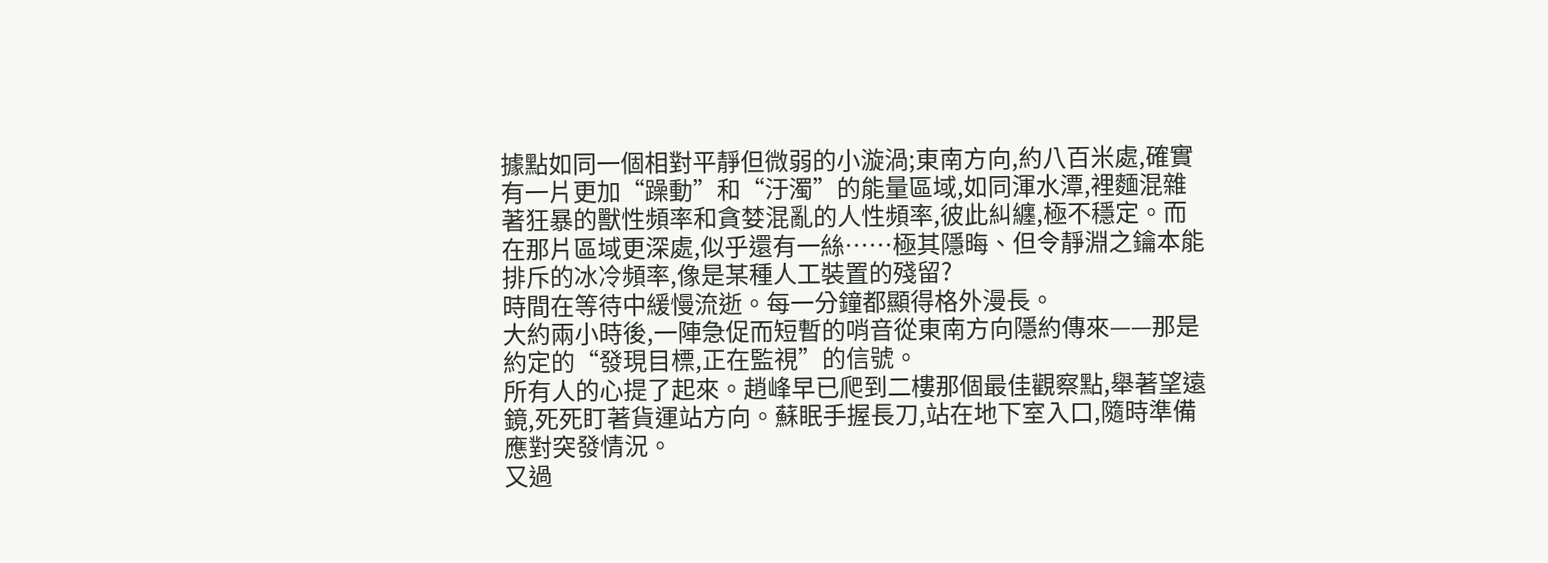據點如同一個相對平靜但微弱的小漩渦;東南方向,約八百米處,確實有一片更加“躁動”和“汙濁”的能量區域,如同渾水潭,裡麵混雜著狂暴的獸性頻率和貪婪混亂的人性頻率,彼此糾纏,極不穩定。而在那片區域更深處,似乎還有一絲……極其隱晦、但令靜淵之鑰本能排斥的冰冷頻率,像是某種人工裝置的殘留?
時間在等待中緩慢流逝。每一分鐘都顯得格外漫長。
大約兩小時後,一陣急促而短暫的哨音從東南方向隱約傳來——那是約定的“發現目標,正在監視”的信號。
所有人的心提了起來。趙峰早已爬到二樓那個最佳觀察點,舉著望遠鏡,死死盯著貨運站方向。蘇眠手握長刀,站在地下室入口,隨時準備應對突發情況。
又過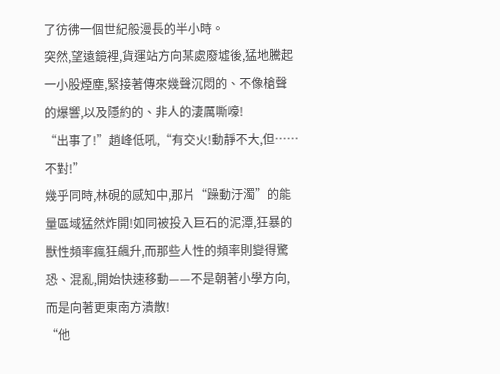了彷彿一個世紀般漫長的半小時。
突然,望遠鏡裡,貨運站方向某處廢墟後,猛地騰起一小股煙塵,緊接著傳來幾聲沉悶的、不像槍聲的爆響,以及隱約的、非人的淒厲嘶嚎!
“出事了!”趙峰低吼,“有交火!動靜不大,但……不對!”
幾乎同時,林硯的感知中,那片“躁動汙濁”的能量區域猛然炸開!如同被投入巨石的泥潭,狂暴的獸性頻率瘋狂飆升,而那些人性的頻率則變得驚恐、混亂,開始快速移動——不是朝著小學方向,而是向著更東南方潰散!
“他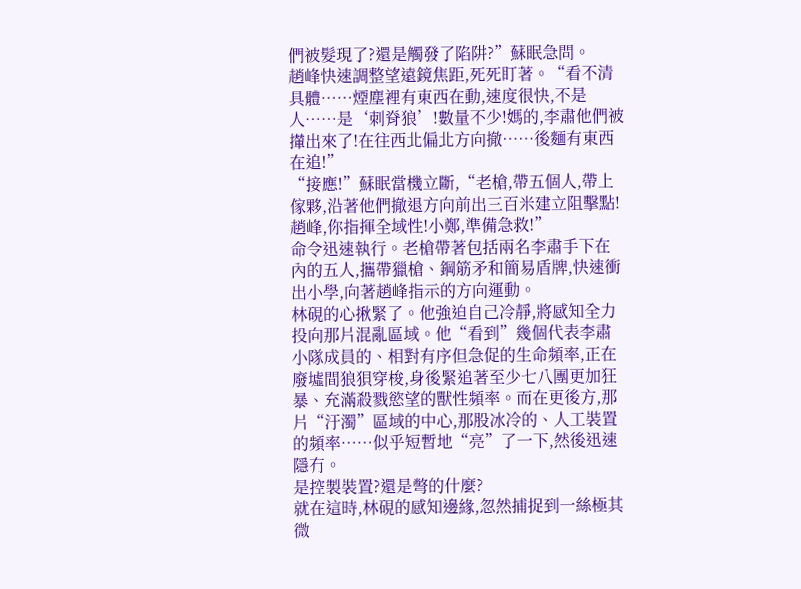們被髮現了?還是觸發了陷阱?”蘇眠急問。
趙峰快速調整望遠鏡焦距,死死盯著。“看不清具體……煙塵裡有東西在動,速度很快,不是人……是‘刺脊狼’!數量不少!媽的,李肅他們被攆出來了!在往西北偏北方向撤……後麵有東西在追!”
“接應!”蘇眠當機立斷,“老槍,帶五個人,帶上傢夥,沿著他們撤退方向前出三百米建立阻擊點!趙峰,你指揮全域性!小鄭,準備急救!”
命令迅速執行。老槍帶著包括兩名李肅手下在內的五人,攜帶獵槍、鋼筋矛和簡易盾牌,快速衝出小學,向著趙峰指示的方向運動。
林硯的心揪緊了。他強迫自己冷靜,將感知全力投向那片混亂區域。他“看到”幾個代表李肅小隊成員的、相對有序但急促的生命頻率,正在廢墟間狼狽穿梭,身後緊追著至少七八團更加狂暴、充滿殺戮慾望的獸性頻率。而在更後方,那片“汙濁”區域的中心,那股冰冷的、人工裝置的頻率……似乎短暫地“亮”了一下,然後迅速隱冇。
是控製裝置?還是彆的什麼?
就在這時,林硯的感知邊緣,忽然捕捉到一絲極其微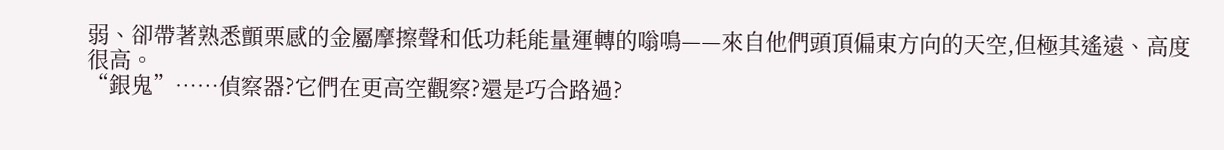弱、卻帶著熟悉顫栗感的金屬摩擦聲和低功耗能量運轉的嗡鳴——來自他們頭頂偏東方向的天空,但極其遙遠、高度很高。
“銀鬼”……偵察器?它們在更高空觀察?還是巧合路過?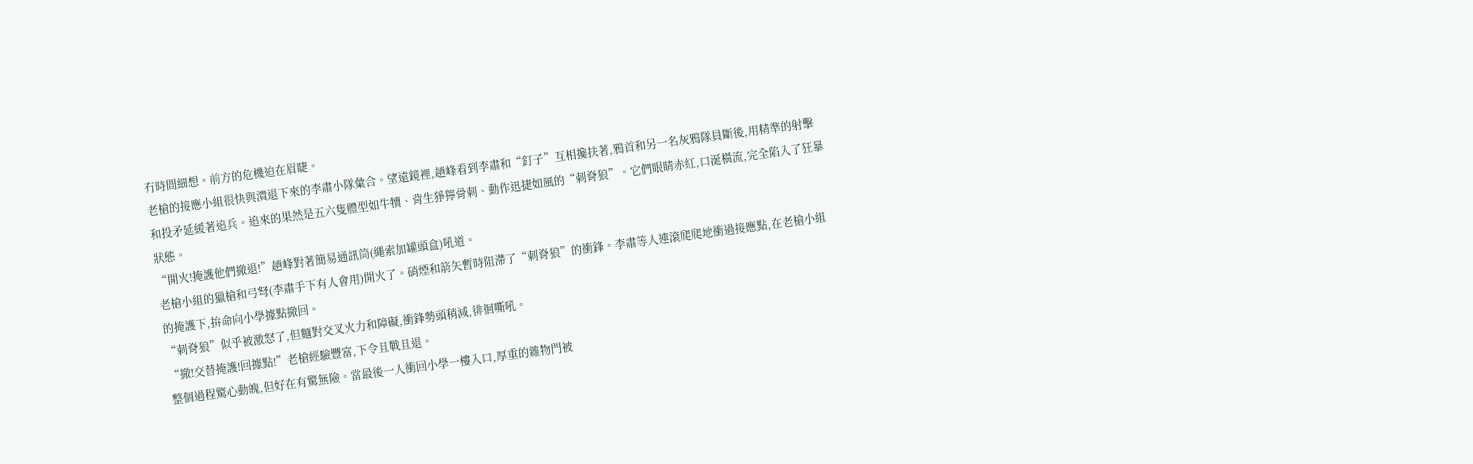冇時間細想。前方的危機迫在眉睫。
老槍的接應小組很快與潰退下來的李肅小隊彙合。望遠鏡裡,趙峰看到李肅和“釘子”互相攙扶著,鴉首和另一名灰鴉隊員斷後,用精準的射擊和投矛延緩著追兵。追來的果然是五六隻體型如牛犢、背生猙獰骨刺、動作迅捷如風的“刺脊狼”。它們眼睛赤紅,口涎橫流,完全陷入了狂暴狀態。
“開火!掩護他們撤退!”趙峰對著簡易通訊筒(繩索加罐頭盒)吼道。
老槍小組的獵槍和弓弩(李肅手下有人會用)開火了。硝煙和箭矢暫時阻滯了“刺脊狼”的衝鋒。李肅等人連滾爬爬地衝過接應點,在老槍小組的掩護下,拚命向小學據點撤回。
“刺脊狼”似乎被激怒了,但麵對交叉火力和障礙,衝鋒勢頭稍減,徘徊嘶吼。
“撤!交替掩護!回據點!”老槍經驗豐富,下令且戰且退。
整個過程驚心動魄,但好在有驚無險。當最後一人衝回小學一樓入口,厚重的雜物門被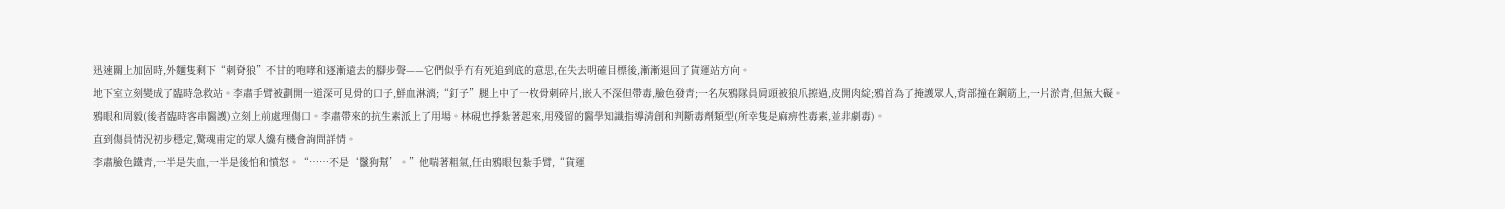迅速關上加固時,外麵隻剩下“刺脊狼”不甘的咆哮和逐漸遠去的腳步聲——它們似乎冇有死追到底的意思,在失去明確目標後,漸漸退回了貨運站方向。
地下室立刻變成了臨時急救站。李肅手臂被劃開一道深可見骨的口子,鮮血淋漓;“釘子”腿上中了一枚骨刺碎片,嵌入不深但帶毒,臉色發青;一名灰鴉隊員肩頭被狼爪擦過,皮開肉綻;鴉首為了掩護眾人,背部撞在鋼筋上,一片淤青,但無大礙。
鴉眼和周毅(後者臨時客串醫護)立刻上前處理傷口。李肅帶來的抗生素派上了用場。林硯也掙紮著起來,用殘留的醫學知識指導清創和判斷毒劑類型(所幸隻是麻痹性毒素,並非劇毒)。
直到傷員情況初步穩定,驚魂甫定的眾人纔有機會詢問詳情。
李肅臉色鐵青,一半是失血,一半是後怕和憤怒。“……不是‘鬣狗幫’。”他喘著粗氣,任由鴉眼包紮手臂,“貨運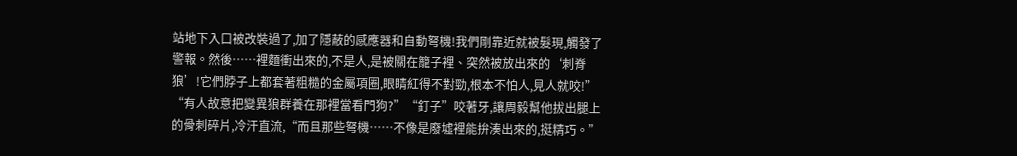站地下入口被改裝過了,加了隱蔽的感應器和自動弩機!我們剛靠近就被髮現,觸發了警報。然後……裡麵衝出來的,不是人,是被關在籠子裡、突然被放出來的‘刺脊狼’!它們脖子上都套著粗糙的金屬項圈,眼睛紅得不對勁,根本不怕人,見人就咬!”
“有人故意把變異狼群養在那裡當看門狗?”“釘子”咬著牙,讓周毅幫他拔出腿上的骨刺碎片,冷汗直流,“而且那些弩機……不像是廢墟裡能拚湊出來的,挺精巧。”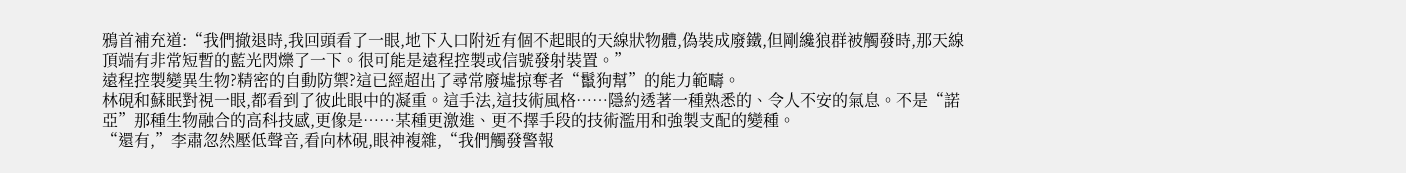鴉首補充道:“我們撤退時,我回頭看了一眼,地下入口附近有個不起眼的天線狀物體,偽裝成廢鐵,但剛纔狼群被觸發時,那天線頂端有非常短暫的藍光閃爍了一下。很可能是遠程控製或信號發射裝置。”
遠程控製變異生物?精密的自動防禦?這已經超出了尋常廢墟掠奪者“鬣狗幫”的能力範疇。
林硯和蘇眠對視一眼,都看到了彼此眼中的凝重。這手法,這技術風格……隱約透著一種熟悉的、令人不安的氣息。不是“諾亞”那種生物融合的高科技感,更像是……某種更激進、更不擇手段的技術濫用和強製支配的變種。
“還有,”李肅忽然壓低聲音,看向林硯,眼神複雜,“我們觸發警報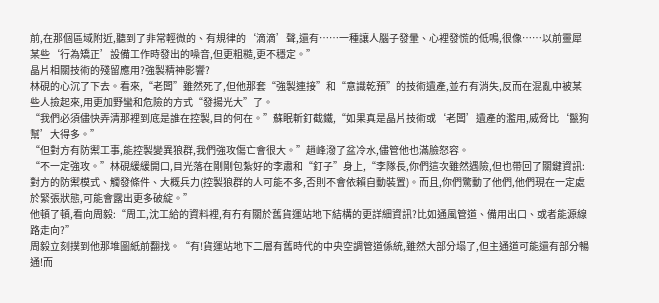前,在那個區域附近,聽到了非常輕微的、有規律的‘滴滴’聲,還有……一種讓人腦子發暈、心裡發慌的低鳴,很像……以前靈犀某些‘行為矯正’設備工作時發出的噪音,但更粗糙,更不穩定。”
晶片相關技術的殘留應用?強製精神影響?
林硯的心沉了下去。看來,“老闆”雖然死了,但他那套“強製連接”和“意識乾預”的技術遺產,並冇有消失,反而在混亂中被某些人撿起來,用更加野蠻和危險的方式“發揚光大”了。
“我們必須儘快弄清那裡到底是誰在控製,目的何在。”蘇眠斬釘截鐵,“如果真是晶片技術或‘老闆’遺產的濫用,威脅比‘鬣狗幫’大得多。”
“但對方有防禦工事,能控製變異狼群,我們強攻傷亡會很大。”趙峰潑了盆冷水,儘管他也滿臉怒容。
“不一定強攻。”林硯緩緩開口,目光落在剛剛包紮好的李肅和“釘子”身上,“李隊長,你們這次雖然遇險,但也帶回了關鍵資訊:對方的防禦模式、觸發條件、大概兵力(控製狼群的人可能不多,否則不會依賴自動裝置)。而且,你們驚動了他們,他們現在一定處於緊張狀態,可能會露出更多破綻。”
他頓了頓,看向周毅:“周工,沈工給的資料裡,有冇有關於舊貨運站地下結構的更詳細資訊?比如通風管道、備用出口、或者能源線路走向?”
周毅立刻撲到他那堆圖紙前翻找。“有!貨運站地下二層有舊時代的中央空調管道係統,雖然大部分塌了,但主通道可能還有部分暢通!而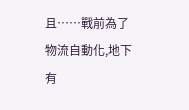且……戰前為了物流自動化,地下有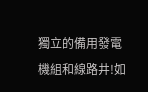獨立的備用發電機組和線路井!如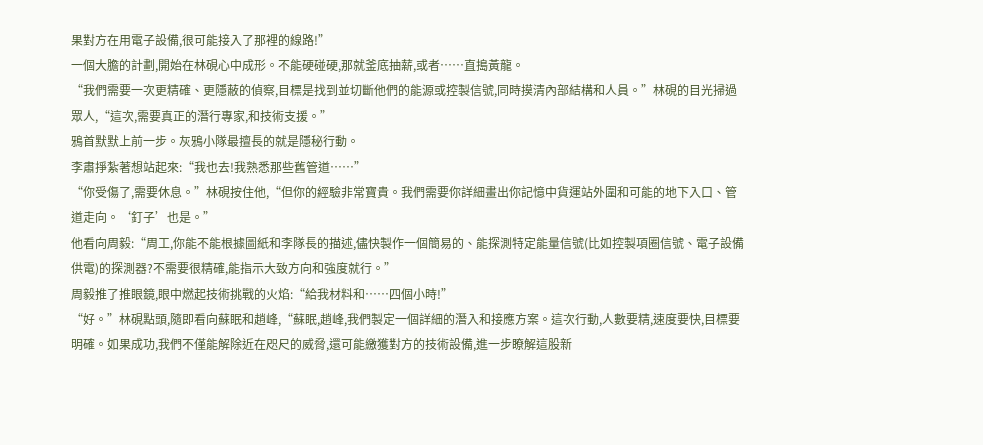果對方在用電子設備,很可能接入了那裡的線路!”
一個大膽的計劃,開始在林硯心中成形。不能硬碰硬,那就釜底抽薪,或者……直搗黃龍。
“我們需要一次更精確、更隱蔽的偵察,目標是找到並切斷他們的能源或控製信號,同時摸清內部結構和人員。”林硯的目光掃過眾人,“這次,需要真正的潛行專家,和技術支援。”
鴉首默默上前一步。灰鴉小隊最擅長的就是隱秘行動。
李肅掙紮著想站起來:“我也去!我熟悉那些舊管道……”
“你受傷了,需要休息。”林硯按住他,“但你的經驗非常寶貴。我們需要你詳細畫出你記憶中貨運站外圍和可能的地下入口、管道走向。‘釘子’也是。”
他看向周毅:“周工,你能不能根據圖紙和李隊長的描述,儘快製作一個簡易的、能探測特定能量信號(比如控製項圈信號、電子設備供電)的探測器?不需要很精確,能指示大致方向和強度就行。”
周毅推了推眼鏡,眼中燃起技術挑戰的火焰:“給我材料和……四個小時!”
“好。”林硯點頭,隨即看向蘇眠和趙峰,“蘇眠,趙峰,我們製定一個詳細的潛入和接應方案。這次行動,人數要精,速度要快,目標要明確。如果成功,我們不僅能解除近在咫尺的威脅,還可能繳獲對方的技術設備,進一步瞭解這股新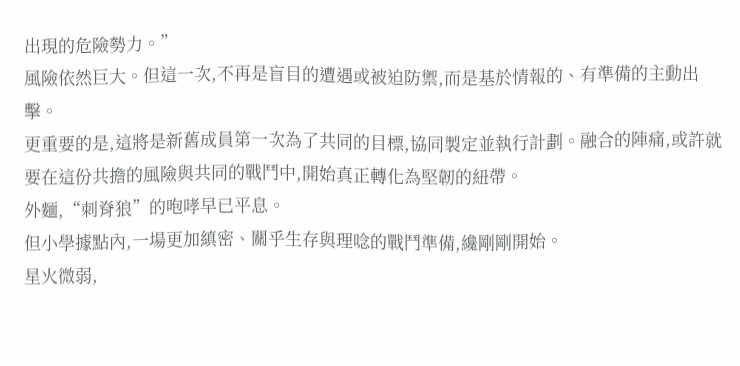出現的危險勢力。”
風險依然巨大。但這一次,不再是盲目的遭遇或被迫防禦,而是基於情報的、有準備的主動出擊。
更重要的是,這將是新舊成員第一次為了共同的目標,協同製定並執行計劃。融合的陣痛,或許就要在這份共擔的風險與共同的戰鬥中,開始真正轉化為堅韌的紐帶。
外麵,“刺脊狼”的咆哮早已平息。
但小學據點內,一場更加縝密、關乎生存與理唸的戰鬥準備,纔剛剛開始。
星火微弱,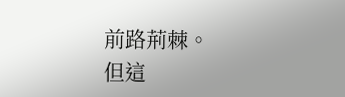前路荊棘。
但這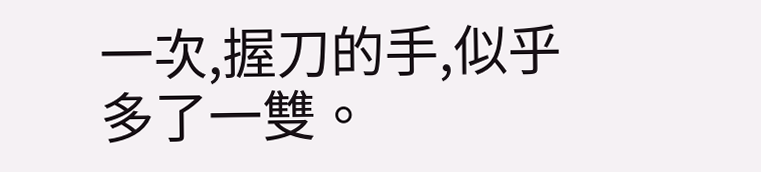一次,握刀的手,似乎多了一雙。